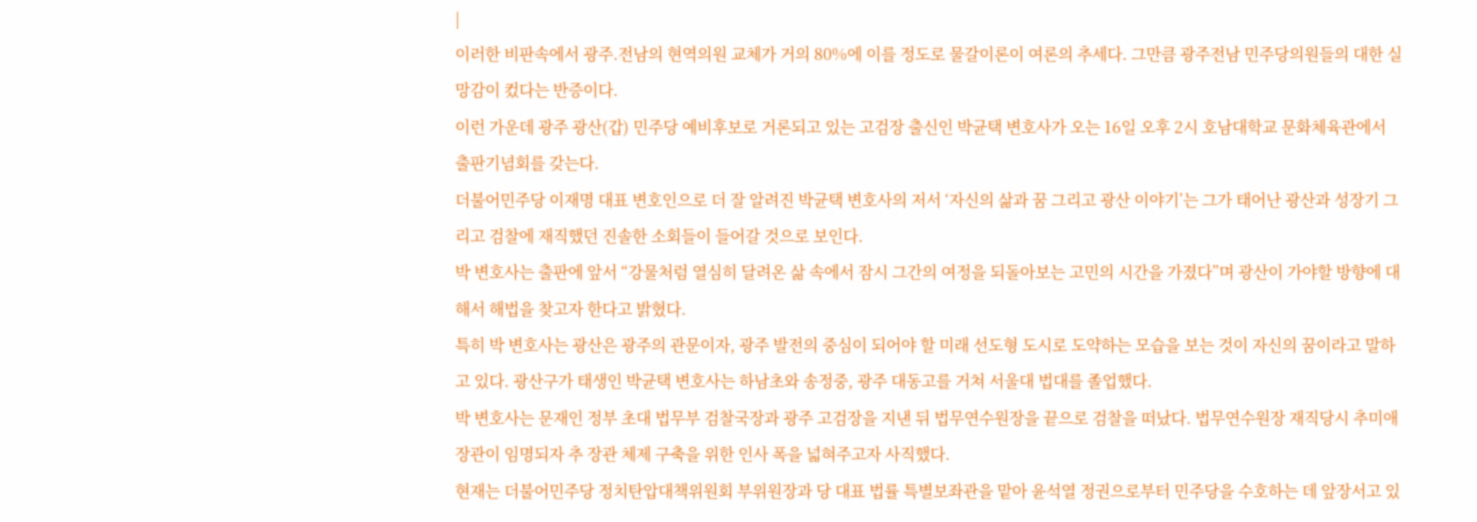|
이러한 비판속에서 광주.전남의 현역의원 교체가 거의 80%에 이를 정도로 물갈이론이 여론의 추세다. 그만큼 광주전남 민주당의원들의 대한 실망감이 컸다는 반증이다.
이런 가운데 광주 광산(갑) 민주당 예비후보로 거론되고 있는 고검장 출신인 박균택 변호사가 오는 16일 오후 2시 호남대학교 문화체육관에서 출판기념회를 갖는다.
더불어민주당 이재명 대표 변호인으로 더 잘 알려진 박균택 변호사의 저서 ‘자신의 삶과 꿈 그리고 광산 이야기’는 그가 태어난 광산과 성장기 그리고 검찰에 재직했던 진솔한 소회들이 들어갈 것으로 보인다.
박 변호사는 출판에 앞서 “강물처럼 열심히 달려온 삶 속에서 잠시 그간의 여정을 되돌아보는 고민의 시간을 가졌다”며 광산이 가야할 방향에 대해서 해법을 찾고자 한다고 밝혔다.
특히 박 변호사는 광산은 광주의 관문이자, 광주 발전의 중심이 되어야 할 미래 선도형 도시로 도약하는 모습을 보는 것이 자신의 꿈이라고 말하고 있다. 광산구가 태생인 박균택 변호사는 하남초와 송정중, 광주 대동고를 거쳐 서울대 법대를 졸업했다.
박 변호사는 문재인 정부 초대 법무부 검찰국장과 광주 고검장을 지낸 뒤 법무연수원장을 끝으로 검찰을 떠났다. 법무연수원장 재직당시 추미애 장관이 임명되자 추 장관 체제 구축을 위한 인사 폭을 넓혀주고자 사직했다.
현재는 더불어민주당 정치탄압대책위원회 부위원장과 당 대표 법률 특별보좌관을 맡아 윤석열 정권으로부터 민주당을 수호하는 데 앞장서고 있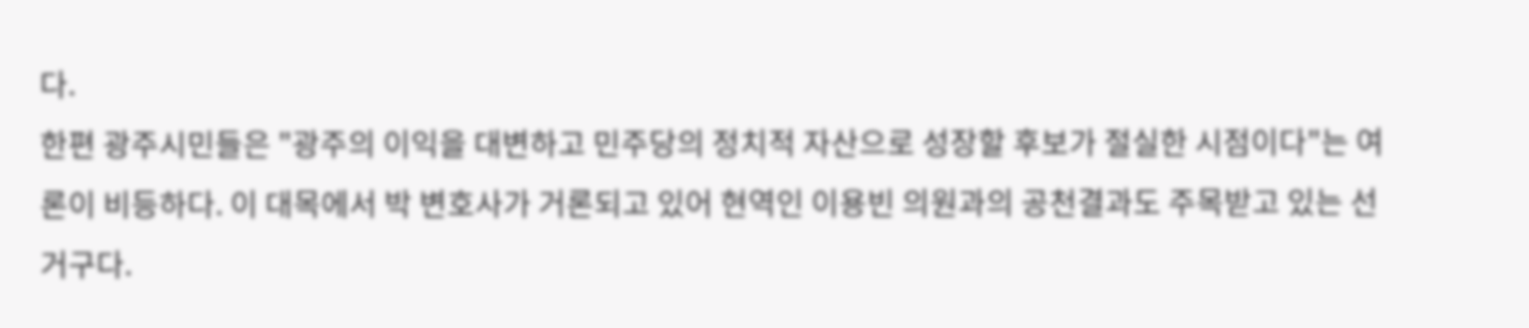다.
한편 광주시민들은 "광주의 이익을 대변하고 민주당의 정치적 자산으로 성장할 후보가 절실한 시점이다"는 여론이 비등하다. 이 대목에서 박 변호사가 거론되고 있어 현역인 이용빈 의원과의 공천결과도 주목받고 있는 선거구다.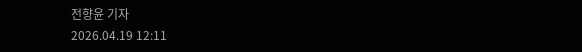전향윤 기자
2026.04.19 12:11